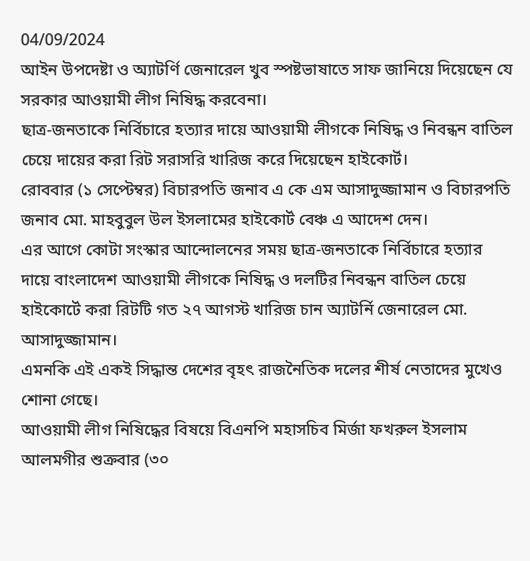04/09/2024
আইন উপদেষ্টা ও অ্যাটর্ণি জেনারেল খুব স্পষ্টভাষাতে সাফ জানিয়ে দিয়েছেন যে সরকার আওয়ামী লীগ নিষিদ্ধ করবেনা।
ছাত্র-জনতাকে নির্বিচারে হত্যার দায়ে আওয়ামী লীগকে নিষিদ্ধ ও নিবন্ধন বাতিল চেয়ে দায়ের করা রিট সরাসরি খারিজ করে দিয়েছেন হাইকোর্ট।
রোববার (১ সেপ্টেম্বর) বিচারপতি জনাব এ কে এম আসাদুজ্জামান ও বিচারপতি জনাব মো. মাহবুবুল উল ইসলামের হাইকোর্ট বেঞ্চ এ আদেশ দেন।
এর আগে কোটা সংস্কার আন্দোলনের সময় ছাত্র-জনতাকে নির্বিচারে হত্যার দায়ে বাংলাদেশ আওয়ামী লীগকে নিষিদ্ধ ও দলটির নিবন্ধন বাতিল চেয়ে হাইকোর্টে করা রিটটি গত ২৭ আগস্ট খারিজ চান অ্যাটর্নি জেনারেল মো. আসাদুজ্জামান।
এমনকি এই একই সিদ্ধান্ত দেশের বৃহৎ রাজনৈতিক দলের শীর্ষ নেতাদের মুখেও শোনা গেছে।
আওয়ামী লীগ নিষিদ্ধের বিষয়ে বিএনপি মহাসচিব মির্জা ফখরুল ইসলাম আলমগীর শুক্রবার (৩০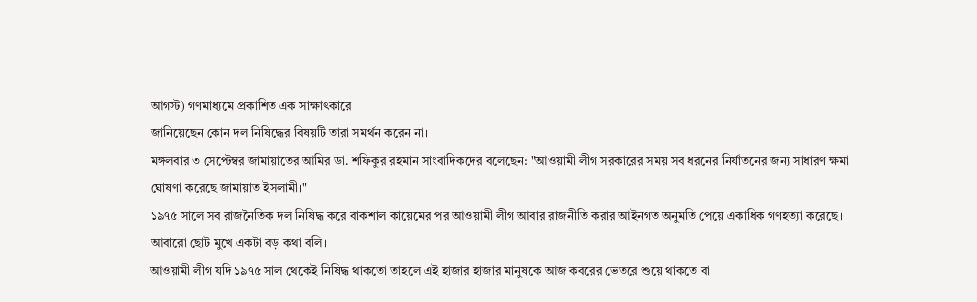আগস্ট) গণমাধ্যমে প্রকাশিত এক সাক্ষাৎকারে
জানিয়েছেন কোন দল নিষিদ্ধের বিষয়টি তারা সমর্থন করেন না।
মঙ্গলবার ৩ সেপ্টেম্বর জামায়াতের আমির ডা. শফিকুর রহমান সাংবাদিকদের বলেছেন: "আওয়ামী লীগ সরকারের সময় সব ধরনের নির্যাতনের জন্য সাধারণ ক্ষমা ঘোষণা করেছে জামায়াত ইসলামী।"
১৯৭৫ সালে সব রাজনৈতিক দল নিষিদ্ধ করে বাকশাল কায়েমের পর আওয়ামী লীগ আবার রাজনীতি করার আইনগত অনুমতি পেয়ে একাধিক গণহত্যা করেছে।
আবারো ছোট মুখে একটা বড় কথা বলি।
আওয়ামী লীগ যদি ১৯৭৫ সাল থেকেই নিষিদ্ধ থাকতো তাহলে এই হাজার হাজার মানুষকে আজ কবরের ভেতরে শুয়ে থাকতে বা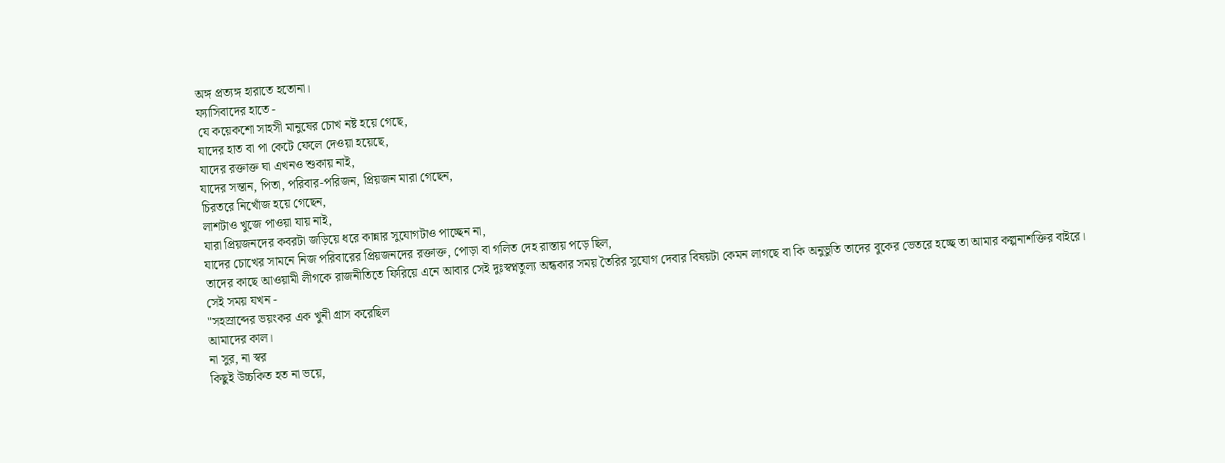অঙ্গ প্রত্যঙ্গ হারাতে হতোনা।
ফ্যাসিবাদের হাতে -
যে কয়েকশো সাহসী মানুষের চোখ নষ্ট হয়ে গেছে,
যাদের হাত বা পা কেটে ফেলে দেওয়া হয়েছে,
যাদের রক্তাক্ত ঘা এখনও শুকায় নাই,
যাদের সন্তান, পিতা, পরিবার-পরিজন, প্রিয়জন মারা গেছেন,
চিরতরে নিখোঁজ হয়ে গেছেন,
লাশটাও খুজে পাওয়া যায় নাই,
যারা প্রিয়জনদের কবরটা জড়িয়ে ধরে কান্নার সুযোগটাও পাচ্ছেন না,
যাদের চোখের সামনে নিজ পরিবারের প্রিয়জনদের রক্তাক্ত, পোড়া বা গলিত দেহ রাস্তায় পড়ে ছিল,
তাদের কাছে আওয়ামী লীগকে রাজনীতিতে ফিরিয়ে এনে আবার সেই দুঃস্বপ্নতুল্য অন্ধকার সময় তৈরির সুযোগ দেবার বিষয়টা কেমন লাগছে বা কি অনুভুতি তাদের বুকের ভেতরে হচ্ছে তা আমার কল্পনাশক্তির বাইরে।
সেই সময় যখন -
"সহস্রাব্দের ভয়ংকর এক খুনী গ্রাস করেছিল
আমাদের কাল।
না সুর, না স্বর
কিছুই উচ্চকিত হত না ভয়ে,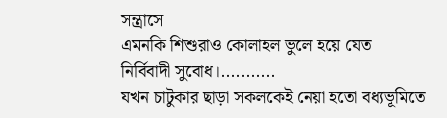সন্ত্রাসে
এমনকি শিশুরাও কোলাহল ভুলে হয়ে যেত
নির্বিবাদী সুবোধ।...........
যখন চাটুকার ছাড়া সকলকেই নেয়া হতো বধ্যভূমিতে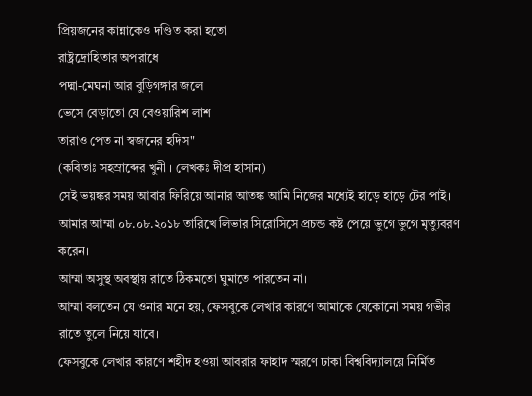প্রিয়জনের কান্নাকেও দণ্ডিত করা হতো
রাষ্ট্রদ্রোহিতার অপরাধে
পদ্মা-মেঘনা আর বুড়িগঙ্গার জলে
ভেসে বেড়াতো যে বেওয়ারিশ লাশ
তারাও পেত না স্বজনের হদিস"
(কবিতাঃ সহস্রাব্দের খুনী । লেখকঃ দীপ্র হাসান)
সেই ভয়ঙ্কর সময় আবার ফিরিয়ে আনার আতঙ্ক আমি নিজের মধ্যেই হাড়ে হাড়ে টের পাই।
আমার আম্মা ০৮.০৮.২০১৮ তারিখে লিভার সিরোসিসে প্রচন্ড কষ্ট পেয়ে ভুগে ভুগে মৃত্যুবরণ করেন।
আম্মা অসুস্থ অবস্থায় রাতে ঠিকমতো ঘুমাতে পারতেন না।
আম্মা বলতেন যে ওনার মনে হয়, ফেসবুকে লেখার কারণে আমাকে যেকোনো সময় গভীর রাতে তুলে নিয়ে যাবে।
ফেসবুকে লেখার কারণে শহীদ হওয়া আবরার ফাহাদ স্মরণে ঢাকা বিশ্ববিদ্যালয়ে নির্মিত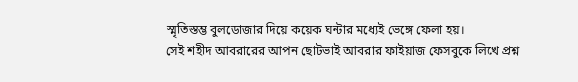স্মৃতিস্তম্ভ বুলডোজার দিয়ে কয়েক ঘন্টার মধ্যেই ভেঙ্গে ফেলা হয়।
সেই শহীদ আবরারের আপন ছোটভাই আবরার ফাইয়াজ ফেসবুকে লিখে প্রশ্ন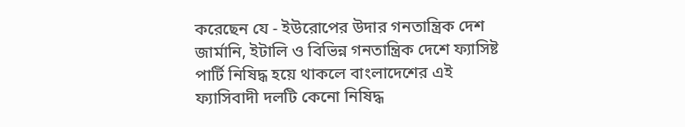করেছেন যে - ইউরোপের উদার গনতান্ত্রিক দেশ জার্মানি, ইটালি ও বিভিন্ন গনতান্ত্রিক দেশে ফ্যাসিষ্ট পার্টি নিষিদ্ধ হয়ে থাকলে বাংলাদেশের এই ফ্যাসিবাদী দলটি কেনো নিষিদ্ধ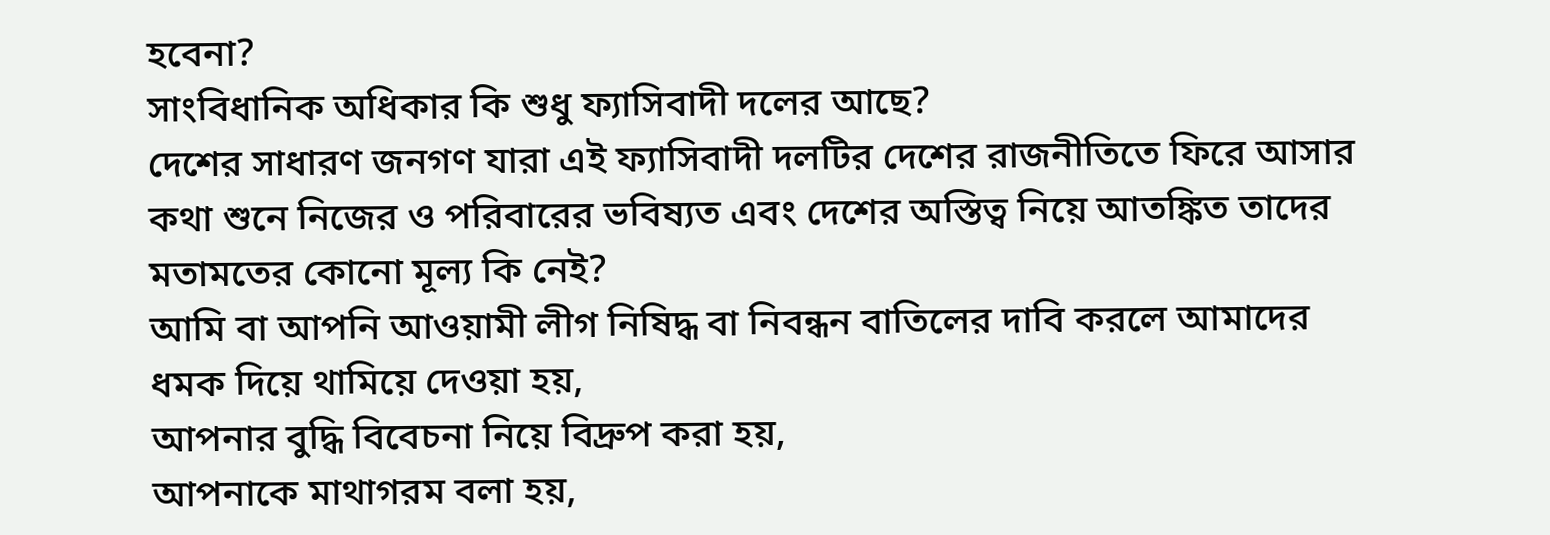হবেনা?
সাংবিধানিক অধিকার কি শুধু ফ্যাসিবাদী দলের আছে?
দেশের সাধারণ জনগণ যারা এই ফ্যাসিবাদী দলটির দেশের রাজনীতিতে ফিরে আসার কথা শুনে নিজের ও পরিবারের ভবিষ্যত এবং দেশের অস্তিত্ব নিয়ে আতঙ্কিত তাদের মতামতের কোনো মূল্য কি নেই?
আমি বা আপনি আওয়ামী লীগ নিষিদ্ধ বা নিবন্ধন বাতিলের দাবি করলে আমাদের ধমক দিয়ে থামিয়ে দেওয়া হয়,
আপনার বুদ্ধি বিবেচনা নিয়ে বিদ্রুপ করা হয়,
আপনাকে মাথাগরম বলা হয়,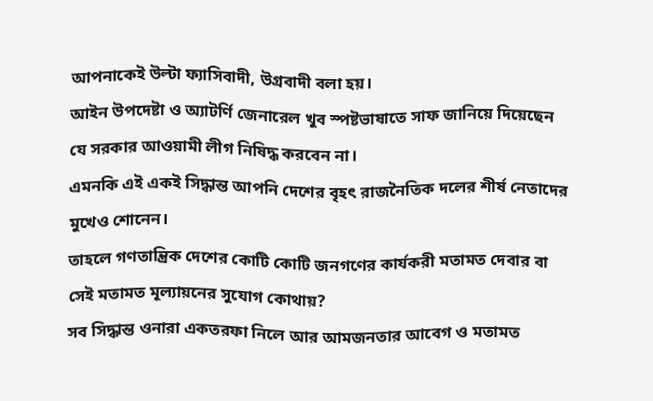আপনাকেই উল্টা ফ্যাসিবাদী, উগ্রবাদী বলা হয়।
আইন উপদেষ্টা ও অ্যাটর্ণি জেনারেল খুব স্পষ্টভাষাতে সাফ জানিয়ে দিয়েছেন যে সরকার আওয়ামী লীগ নিষিদ্ধ করবেন না।
এমনকি এই একই সিদ্ধান্ত আপনি দেশের বৃহৎ রাজনৈতিক দলের শীর্ষ নেতাদের মুখেও শোনেন।
তাহলে গণতান্ত্রিক দেশের কোটি কোটি জনগণের কার্যকরী মতামত দেবার বা সেই মতামত মূল্যায়নের সুযোগ কোথায়?
সব সিদ্ধান্ত ওনারা একতরফা নিলে আর আমজনতার আবেগ ও মতামত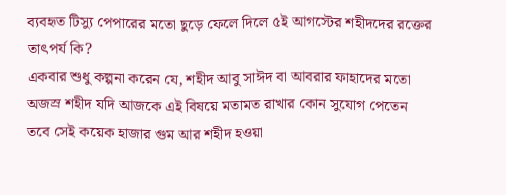ব্যবহৃত টিস্যু পেপারের মতো ছুড়ে ফেলে দিলে ৫ই আগস্টের শহীদদের রক্তের তাৎপর্য কি?
একবার শুধু কল্পনা করেন যে, শহীদ আবু সাঈদ বা আবরার ফাহাদের মতো অজস্র শহীদ যদি আজকে এই বিষয়ে মতামত রাখার কোন সুযোগ পেতেন তবে সেই কয়েক হাজার গুম আর শহীদ হওয়া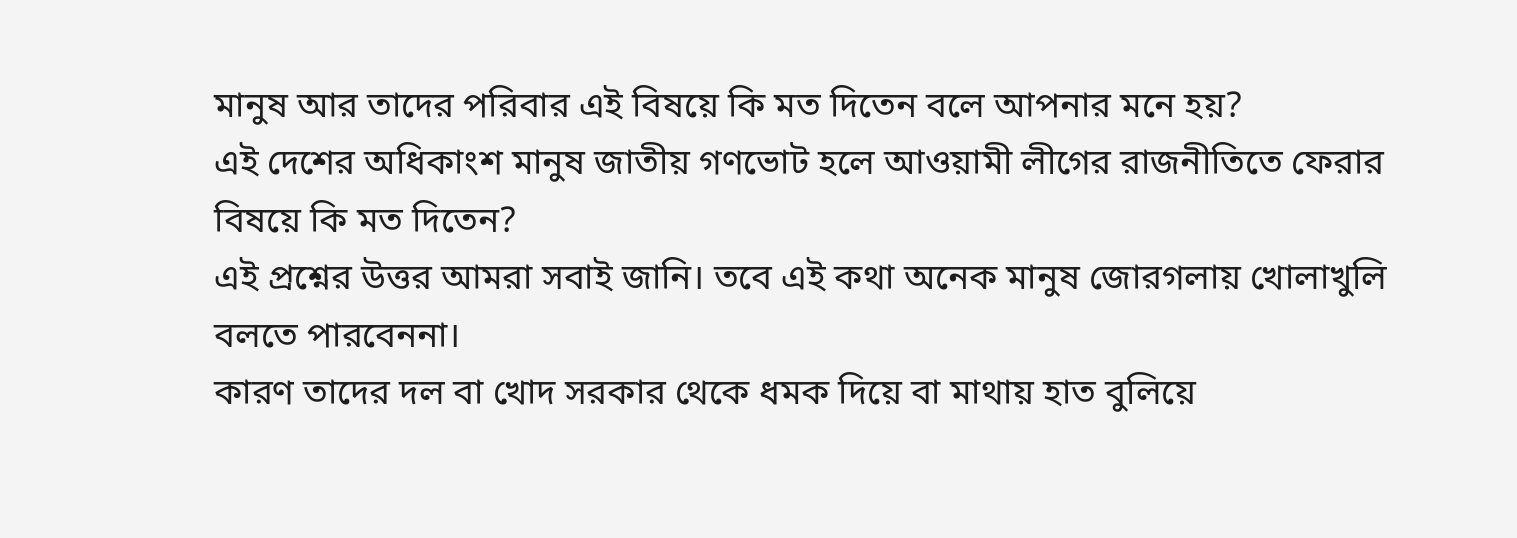মানুষ আর তাদের পরিবার এই বিষয়ে কি মত দিতেন বলে আপনার মনে হয়?
এই দেশের অধিকাংশ মানুষ জাতীয় গণভোট হলে আওয়ামী লীগের রাজনীতিতে ফেরার বিষয়ে কি মত দিতেন?
এই প্রশ্নের উত্তর আমরা সবাই জানি। তবে এই কথা অনেক মানুষ জোরগলায় খোলাখুলি বলতে পারবেননা।
কারণ তাদের দল বা খোদ সরকার থেকে ধমক দিয়ে বা মাথায় হাত বুলিয়ে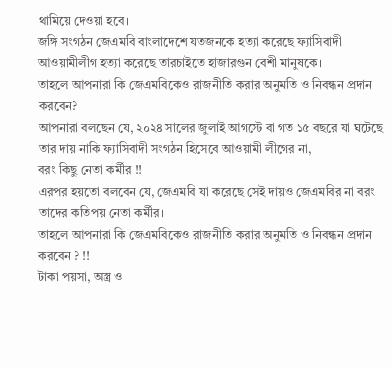থামিয়ে দেওয়া হবে।
জঙ্গি সংগঠন জেএমবি বাংলাদেশে যতজনকে হত্যা করেছে ফ্যাসিবাদী আওয়ামীলীগ হত্যা করেছে তারচাইতে হাজারগুন বেশী মানুষকে।
তাহলে আপনারা কি জেএমবিকেও রাজনীতি করার অনুমতি ও নিবন্ধন প্রদান করবেন?
আপনারা বলছেন যে, ২০২৪ সালের জুলাই আগস্টে বা গত ১৫ বছরে যা ঘটেছে তার দায় নাকি ফ্যাসিবাদী সংগঠন হিসেবে আওয়ামী লীগের না,
বরং কিছু নেতা কর্মীর !!
এরপর হয়তো বলবেন যে, জেএমবি যা করেছে সেই দায়ও জেএমবির না বরং তাদের কতিপয় নেতা কর্মীর।
তাহলে আপনারা কি জেএমবিকেও রাজনীতি করার অনুমতি ও নিবন্ধন প্রদান করবেন ? !!
টাকা পয়সা, অস্ত্র ও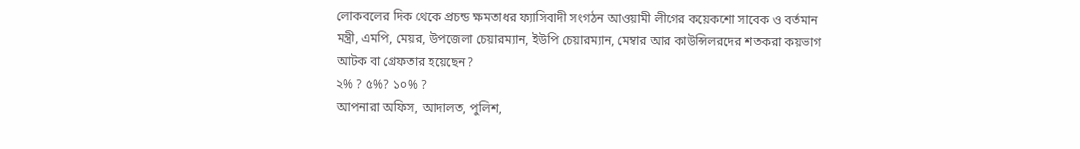লোকবলের দিক থেকে প্রচন্ড ক্ষমতাধর ফ্যাসিবাদী সংগঠন আওয়ামী লীগের কয়েকশো সাবেক ও বর্তমান মন্ত্রী, এমপি, মেয়র, উপজেলা চেয়ারম্যান, ইউপি চেয়ারম্যান, মেম্বার আর কাউন্সিলরদের শতকরা কয়ভাগ আটক বা গ্রেফতার হয়েছেন?
২% ? ৫%? ১০% ?
আপনারা অফিস, আদালত, পুলিশ,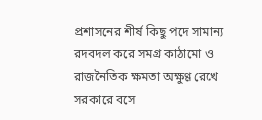প্রশাসনের শীর্ষ কিছু পদে সামান্য রদবদল করে সমগ্র কাঠামো ও রাজনৈতিক ক্ষমতা অক্ষুণ্ণ রেখে সরকারে বসে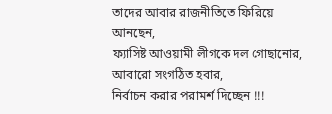তাদের আবার রাজনীতিতে ফিরিয়ে আনছেন,
ফ্যাসিষ্ট আওয়ামী লীগকে দল গোছানোর, আবারো সংগঠিত হবার,
নির্বাচন করার পরামর্শ দিচ্ছেন !!!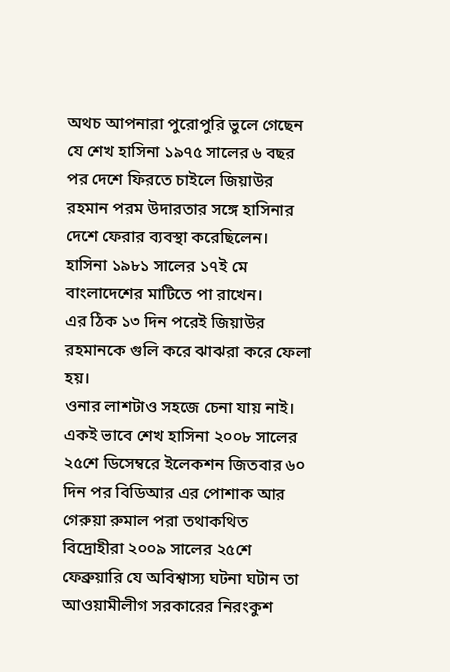অথচ আপনারা পুরোপুরি ভুলে গেছেন যে শেখ হাসিনা ১৯৭৫ সালের ৬ বছর পর দেশে ফিরতে চাইলে জিয়াউর রহমান পরম উদারতার সঙ্গে হাসিনার দেশে ফেরার ব্যবস্থা করেছিলেন।
হাসিনা ১৯৮১ সালের ১৭ই মে বাংলাদেশের মাটিতে পা রাখেন।
এর ঠিক ১৩ দিন পরেই জিয়াউর রহমানকে গুলি করে ঝাঝরা করে ফেলা হয়।
ওনার লাশটাও সহজে চেনা যায় নাই।
একই ভাবে শেখ হাসিনা ২০০৮ সালের ২৫শে ডিসেম্বরে ইলেকশন জিতবার ৬০ দিন পর বিডিআর এর পোশাক আর গেরুয়া রুমাল পরা তথাকথিত বিদ্রোহীরা ২০০৯ সালের ২৫শে ফেব্রুয়ারি যে অবিশ্বাস্য ঘটনা ঘটান তা আওয়ামীলীগ সরকারের নিরংকুশ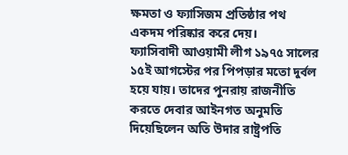ক্ষমতা ও ফ্যাসিজম প্রতিষ্ঠার পথ একদম পরিষ্কার করে দেয়।
ফ্যাসিবাদী আওয়ামী লীগ ১৯৭৫ সালের ১৫ই আগস্টের পর পিপড়ার মতো দুর্বল হয়ে যায়। তাদের পুনরায় রাজনীতি করতে দেবার আইনগত অনুমতি দিয়েছিলেন অতি উদার রাষ্ট্রপতি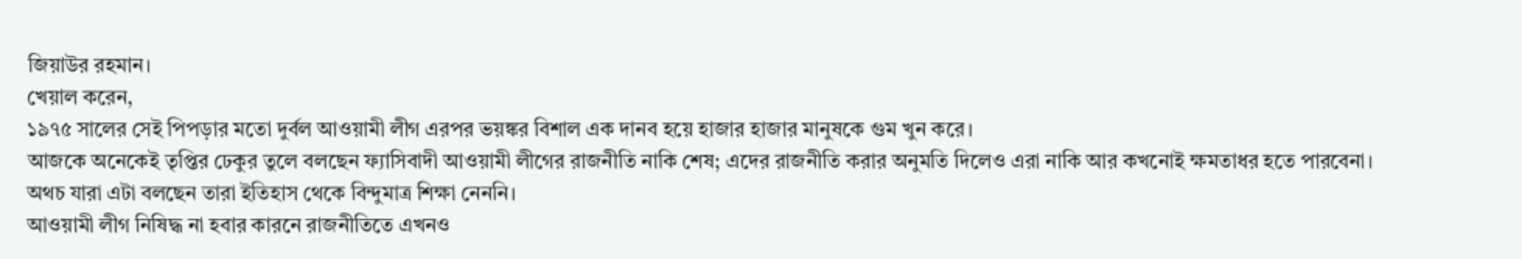জিয়াউর রহমান।
খেয়াল করেন,
১৯৭৫ সালের সেই পিপড়ার মতো দুর্বল আওয়ামী লীগ এরপর ভয়ঙ্কর বিশাল এক দানব হয়ে হাজার হাজার মানুষকে গুম খুন করে।
আজকে অনেকেই তৃপ্তির ঢেকুর তুলে বলছেন ফ্যাসিবাদী আওয়ামী লীগের রাজনীতি নাকি শেষ; এদের রাজনীতি করার অনুমতি দিলেও এরা নাকি আর কখনোই ক্ষমতাধর হতে পারবেনা।
অথচ যারা এটা বলছেন তারা ইতিহাস থেকে বিন্দুমাত্র শিক্ষা নেননি।
আওয়ামী লীগ নিষিদ্ধ না হবার কারনে রাজনীতিতে এখনও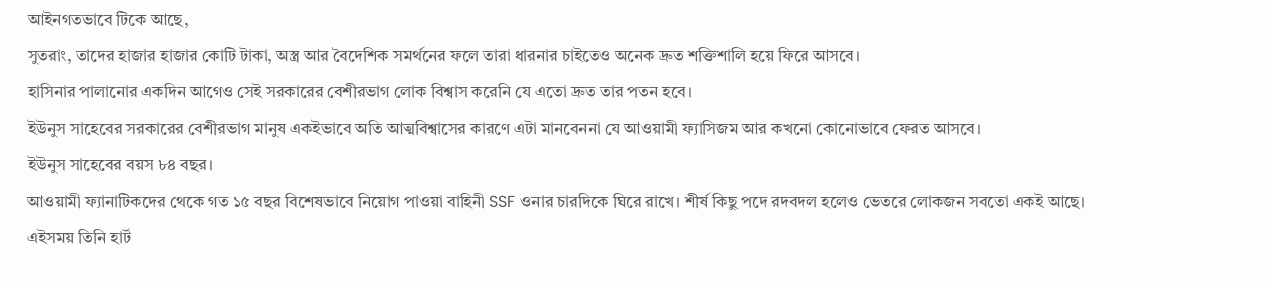আইনগতভাবে টিকে আছে,
সুতরাং, তাদের হাজার হাজার কোটি টাকা, অস্ত্র আর বৈদেশিক সমর্থনের ফলে তারা ধারনার চাইতেও অনেক দ্রুত শক্তিশালি হয়ে ফিরে আসবে।
হাসিনার পালানোর একদিন আগেও সেই সরকারের বেশীরভাগ লোক বিশ্বাস করেনি যে এতো দ্রুত তার পতন হবে।
ইউনুস সাহেবের সরকারের বেশীরভাগ মানুষ একইভাবে অতি আত্মবিশ্বাসের কারণে এটা মানবেননা যে আওয়ামী ফ্যাসিজম আর কখনো কোনোভাবে ফেরত আসবে।
ইউনুস সাহেবের বয়স ৮৪ বছর।
আওয়ামী ফ্যানাটিকদের থেকে গত ১৫ বছর বিশেষভাবে নিয়োগ পাওয়া বাহিনী SSF ওনার চারদিকে ঘিরে রাখে। শীর্ষ কিছু পদে রদবদল হলেও ভেতরে লোকজন সবতো একই আছে।
এইসময় তিনি হার্ট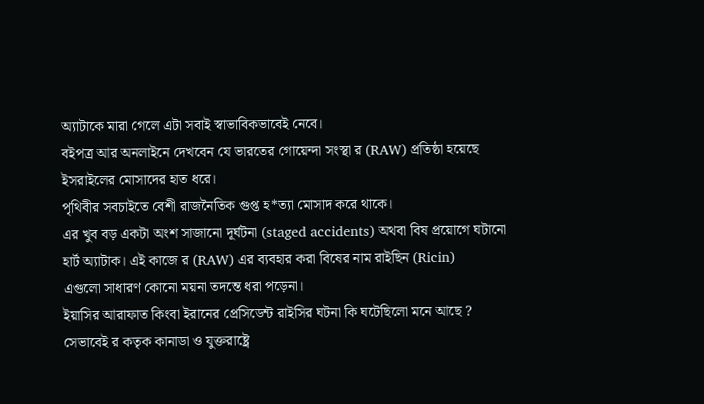অ্যাটাকে মারা গেলে এটা সবাই স্বাভাবিকভাবেই নেবে।
বইপত্র আর অনলাইনে দেখবেন যে ভারতের গোয়েন্দা সংস্থা র (RAW) প্রতিষ্ঠা হয়েছে ইসরাইলের মোসাদের হাত ধরে।
পৃথিবীর সবচাইতে বেশী রাজনৈতিক গুপ্ত হ*ত্যা মোসাদ করে থাকে।
এর খুব বড় একটা অংশ সাজানো দূর্ঘটনা (staged accidents) অথবা বিষ প্রয়োগে ঘটানো হার্ট অ্যাটাক। এই কাজে র (RAW) এর ব্যবহার করা বিষের নাম রাইছিন (Ricin)
এগুলো সাধারণ কোনো ময়না তদন্তে ধরা পড়েনা।
ইয়াসির আরাফাত কিংবা ইরানের প্রেসিডেন্ট রাইসির ঘটনা কি ঘটেছিলো মনে আছে ?
সেভাবেই র কতৃক কানাডা ও যুক্তরাষ্ট্রে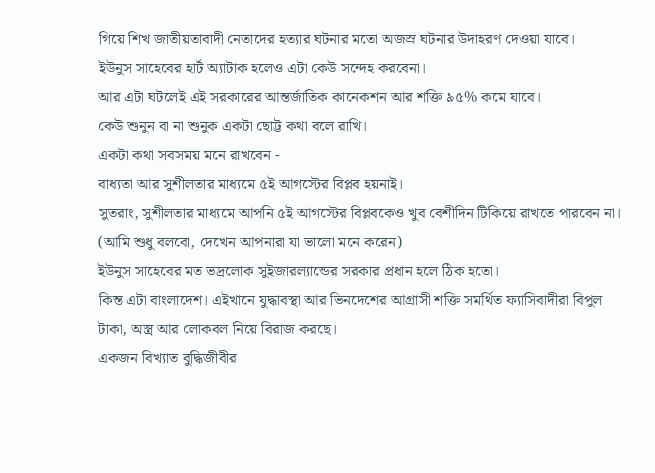গিয়ে শিখ জাতীয়তাবাদী নেতাদের হত্যার ঘটনার মতো অজস্র ঘটনার উদাহরণ দেওয়া যাবে।
ইউনুস সাহেবের হার্ট অ্যাটাক হলেও এটা কেউ সন্দেহ করবেনা।
আর এটা ঘটলেই এই সরকারের আন্তর্জাতিক কানেকশন আর শক্তি ৯৫% কমে যাবে।
কেউ শুনুন বা না শুনুক একটা ছোট্ট কথা বলে রাখি।
একটা কথা সবসময় মনে রাখবেন -
বাধ্যতা আর সুশীলতার মাধ্যমে ৫ই আগস্টের বিপ্লব হয়নাই।
সুতরাং, সুশীলতার মাধ্যমে আপনি ৫ই আগস্টের বিপ্লবকেও খুব বেশীদিন টিকিয়ে রাখতে পারবেন না। (আমি শুধু বলবো, দেখেন আপনারা যা ভালো মনে করেন)
ইউনুস সাহেবের মত ভদ্রলোক সুইজারল্যান্ডের সরকার প্রধান হলে ঠিক হতো।
কিন্ত এটা বাংলাদেশ। এইখানে যুদ্ধাবস্থা আর ভিনদেশের আগ্রাসী শক্তি সমর্থিত ফ্যাসিবাদীরা বিপুল টাকা, অস্ত্র আর লোকবল নিয়ে বিরাজ করছে।
একজন বিখ্যাত বুদ্ধিজীবীর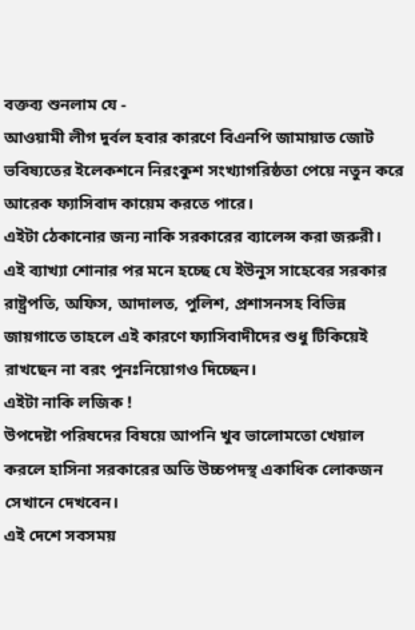বক্তব্য শুনলাম যে -
আওয়ামী লীগ দুর্বল হবার কারণে বিএনপি জামায়াত জোট ভবিষ্যতের ইলেকশনে নিরংকুশ সংখ্যাগরিষ্ঠতা পেয়ে নতুন করে আরেক ফ্যাসিবাদ কায়েম করতে পারে।
এইটা ঠেকানোর জন্য নাকি সরকারের ব্যালেন্স করা জরুরী।
এই ব্যাখ্যা শোনার পর মনে হচ্ছে যে ইউনুস সাহেবের সরকার রাষ্ট্রপতি, অফিস, আদালত, পুলিশ, প্রশাসনসহ বিভিন্ন জায়গাতে তাহলে এই কারণে ফ্যাসিবাদীদের শুধু টিকিয়েই রাখছেন না বরং পুনঃনিয়োগও দিচ্ছেন।
এইটা নাকি লজিক !
উপদেষ্টা পরিষদের বিষয়ে আপনি খুব ভালোমতো খেয়াল করলে হাসিনা সরকারের অতি উচ্চপদস্থ একাধিক লোকজন সেখানে দেখবেন।
এই দেশে সবসময়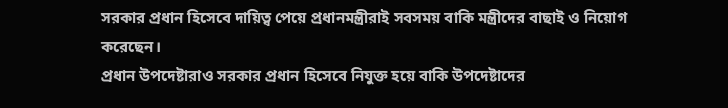সরকার প্রধান হিসেবে দায়িত্ব পেয়ে প্রধানমন্ত্রীরাই সবসময় বাকি মন্ত্রীদের বাছাই ও নিয়োগ করেছেন।
প্রধান উপদেষ্টারাও সরকার প্রধান হিসেবে নিযুক্ত হয়ে বাকি উপদেষ্টাদের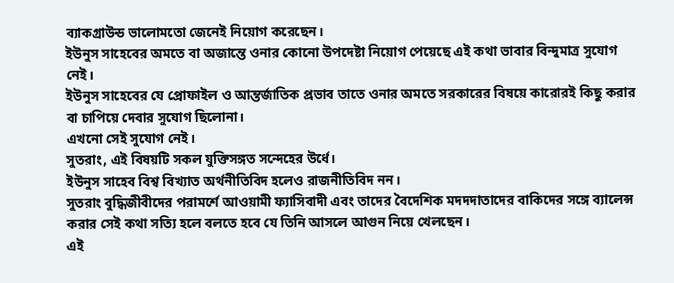ব্যাকগ্রাউন্ড ভালোমতো জেনেই নিয়োগ করেছেন।
ইউনুস সাহেবের অমতে বা অজান্তে ওনার কোনো উপদেষ্টা নিয়োগ পেয়েছে এই কথা ভাবার বিন্দুমাত্র সুযোগ নেই।
ইউনুস সাহেবের যে প্রোফাইল ও আন্তর্জাতিক প্রভাব তাতে ওনার অমতে সরকারের বিষয়ে কারোরই কিছু করার বা চাপিয়ে দেবার সুযোগ ছিলোনা।
এখনো সেই সুযোগ নেই।
সুতরাং, এই বিষয়টি সকল যুক্তিসঙ্গত সন্দেহের উর্ধে।
ইউনুস সাহেব বিশ্ব বিখ্যাত অর্থনীতিবিদ হলেও রাজনীতিবিদ নন।
সুতরাং বুদ্ধিজীবীদের পরামর্শে আওয়ামী ফ্যাসিবাদী এবং তাদের বৈদেশিক মদদদাতাদের বাকিদের সঙ্গে ব্যালেন্স করার সেই কথা সত্যি হলে বলতে হবে যে তিনি আসলে আগুন নিয়ে খেলছেন।
এই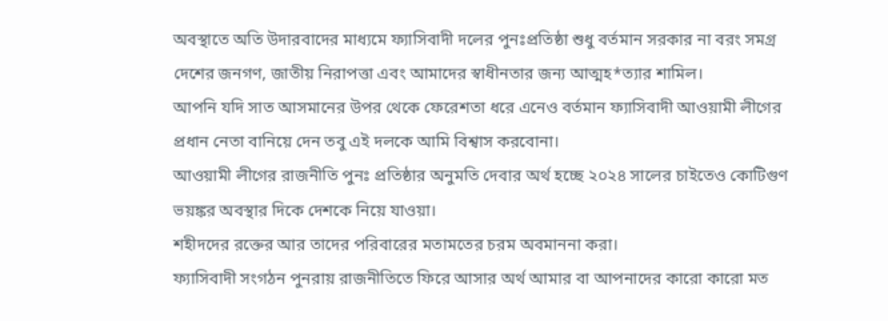অবস্থাতে অতি উদারবাদের মাধ্যমে ফ্যাসিবাদী দলের পুনঃপ্রতিষ্ঠা শুধু বর্তমান সরকার না বরং সমগ্র দেশের জনগণ, জাতীয় নিরাপত্তা এবং আমাদের স্বাধীনতার জন্য আত্মহ*ত্যার শামিল।
আপনি যদি সাত আসমানের উপর থেকে ফেরেশতা ধরে এনেও বর্তমান ফ্যাসিবাদী আওয়ামী লীগের প্রধান নেতা বানিয়ে দেন তবু এই দলকে আমি বিশ্বাস করবোনা।
আওয়ামী লীগের রাজনীতি পুনঃ প্রতিষ্ঠার অনুমতি দেবার অর্থ হচ্ছে ২০২৪ সালের চাইতেও কোটিগুণ ভয়ঙ্কর অবস্থার দিকে দেশকে নিয়ে যাওয়া।
শহীদদের রক্তের আর তাদের পরিবারের মতামতের চরম অবমাননা করা।
ফ্যাসিবাদী সংগঠন পুনরায় রাজনীতিতে ফিরে আসার অর্থ আমার বা আপনাদের কারো কারো মত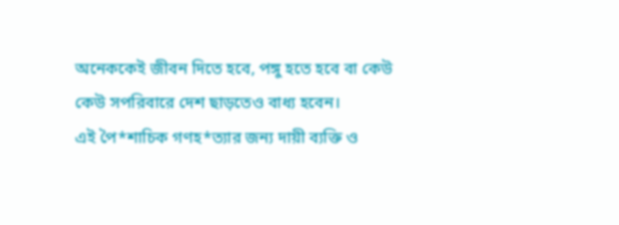অনেককেই জীবন দিতে হবে, পঙ্গু হতে হবে বা কেউ কেউ সপরিবারে দেশ ছাড়তেও বাধ্য হবেন।
এই পৈ*শাচিক গণহ*ত্যার জন্য দায়ী ব্যক্তি ও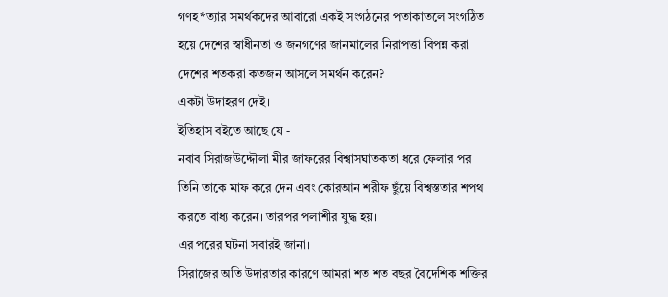গণহ*ত্যার সমর্থকদের আবারো একই সংগঠনের পতাকাতলে সংগঠিত হয়ে দেশের স্বাধীনতা ও জনগণের জানমালের নিরাপত্তা বিপন্ন করা দেশের শতকরা কতজন আসলে সমর্থন করেন?
একটা উদাহরণ দেই।
ইতিহাস বইতে আছে যে -
নবাব সিরাজউদ্দৌলা মীর জাফরের বিশ্বাসঘাতকতা ধরে ফেলার পর তিনি তাকে মাফ করে দেন এবং কোরআন শরীফ ছুঁয়ে বিশ্বস্ততার শপথ করতে বাধ্য করেন। তারপর পলাশীর যুদ্ধ হয়।
এর পরের ঘটনা সবারই জানা।
সিরাজের অতি উদারতার কারণে আমরা শত শত বছর বৈদেশিক শক্তির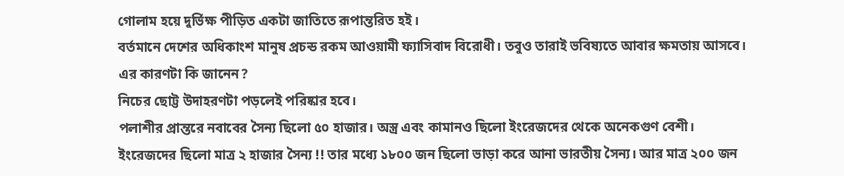গোলাম হয়ে দুর্ভিক্ষ পীড়িত একটা জাতিতে রূপান্তরিত হই।
বর্তমানে দেশের অধিকাংশ মানুষ প্রচন্ড রকম আওয়ামী ফ্যাসিবাদ বিরোধী। তবুও তারাই ভবিষ্যতে আবার ক্ষমতায় আসবে।
এর কারণটা কি জানেন?
নিচের ছোট্ট উদাহরণটা পড়লেই পরিষ্কার হবে।
পলাশীর প্রান্তরে নবাবের সৈন্য ছিলো ৫০ হাজার। অস্ত্র এবং কামানও ছিলো ইংরেজদের থেকে অনেকগুণ বেশী।
ইংরেজদের ছিলো মাত্র ২ হাজার সৈন্য !! তার মধ্যে ১৮০০ জন ছিলো ভাড়া করে আনা ভারতীয় সৈন্য। আর মাত্র ২০০ জন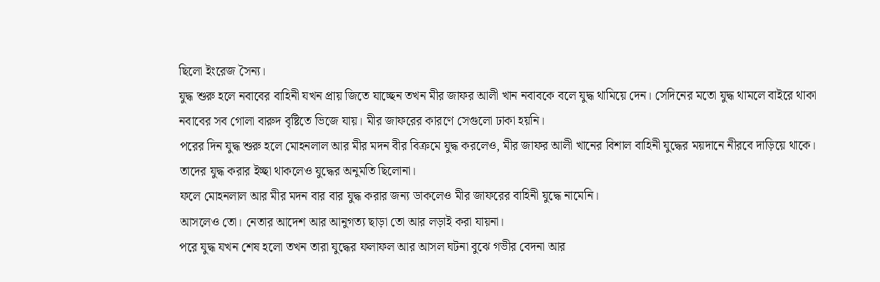ছিলো ইংরেজ সৈন্য।
যুদ্ধ শুরু হলে নবাবের বাহিনী যখন প্রায় জিতে যাচ্ছেন তখন মীর জাফর আলী খান নবাবকে বলে যুদ্ধ থামিয়ে দেন। সেদিনের মতো যুদ্ধ থামলে বাইরে থাকা নবাবের সব গোলা বারুদ বৃষ্টিতে ভিজে যায়। মীর জাফরের কারণে সেগুলো ঢাকা হয়নি।
পরের দিন যুদ্ধ শুরু হলে মোহনলাল আর মীর মদন বীর বিক্রমে যুদ্ধ করলেও, মীর জাফর আলী খানের বিশাল বাহিনী যুদ্ধের ময়দানে নীরবে দাড়িয়ে থাকে।
তাদের যুদ্ধ করার ইচ্ছা থাকলেও যুদ্ধের অনুমতি ছিলোনা।
ফলে মোহনলাল আর মীর মদন বার বার যুদ্ধ করার জন্য ডাকলেও মীর জাফরের বাহিনী যুদ্ধে নামেনি।
আসলেও তো। নেতার আদেশ আর আনুগত্য ছাড়া তো আর লড়াই করা যায়না।
পরে যুদ্ধ যখন শেষ হলো তখন তারা যুদ্ধের ফলাফল আর আসল ঘটনা বুঝে গভীর বেদনা আর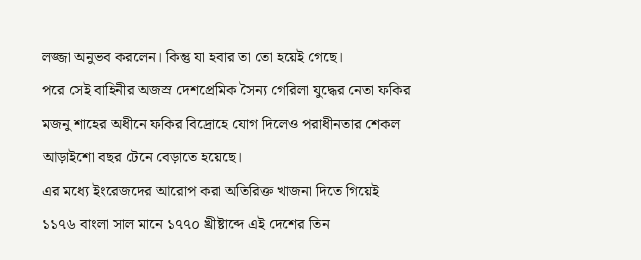লজ্জা অনুভব করলেন। কিন্তু যা হবার তা তো হয়েই গেছে।
পরে সেই বাহিনীর অজস্র দেশপ্রেমিক সৈন্য গেরিলা যুদ্ধের নেতা ফকির মজনু শাহের অধীনে ফকির বিদ্রোহে যোগ দিলেও পরাধীনতার শেকল আড়াইশো বছর টেনে বেড়াতে হয়েছে।
এর মধ্যে ইংরেজদের আরোপ করা অতিরিক্ত খাজনা দিতে গিয়েই ১১৭৬ বাংলা সাল মানে ১৭৭০ খ্রীষ্টাব্দে এই দেশের তিন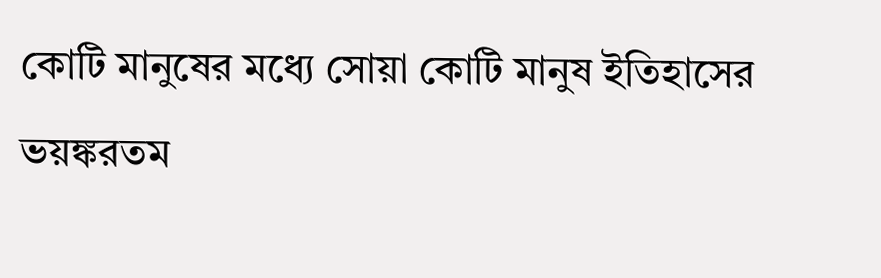কোটি মানুষের মধ্যে সোয়া কোটি মানুষ ইতিহাসের ভয়ঙ্করতম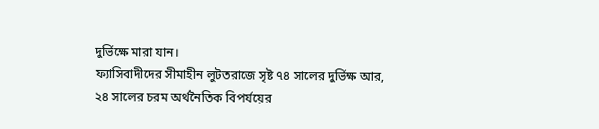দুর্ভিক্ষে মারা যান।
ফ্যাসিবাদীদের সীমাহীন লুটতরাজে সৃষ্ট ৭৪ সালের দুর্ভিক্ষ আর,
২৪ সালের চরম অর্থনৈতিক বিপর্যয়ের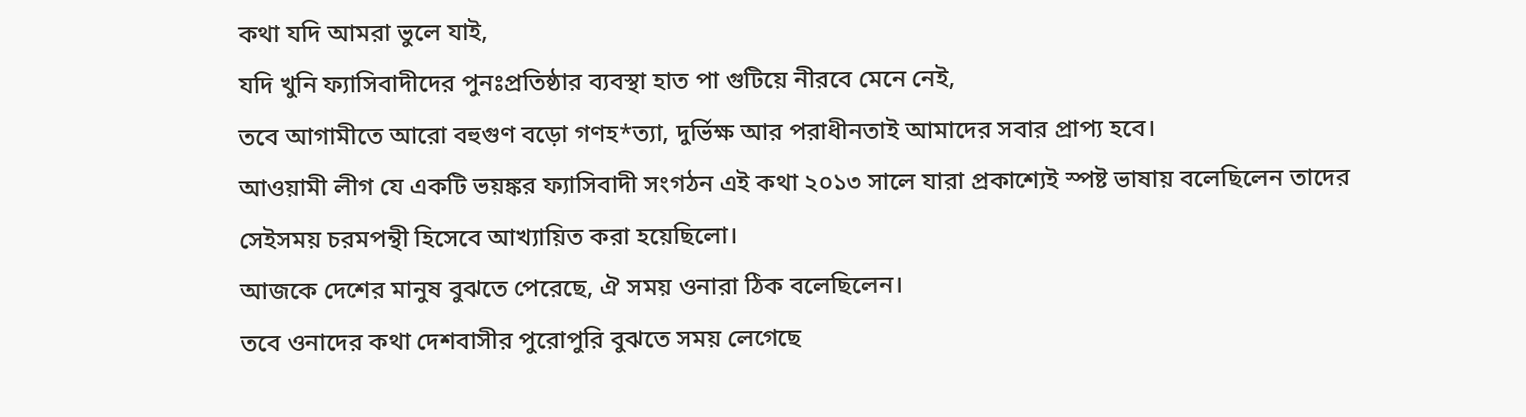কথা যদি আমরা ভুলে যাই,
যদি খুনি ফ্যাসিবাদীদের পুনঃপ্রতিষ্ঠার ব্যবস্থা হাত পা গুটিয়ে নীরবে মেনে নেই,
তবে আগামীতে আরো বহুগুণ বড়ো গণহ*ত্যা, দুর্ভিক্ষ আর পরাধীনতাই আমাদের সবার প্রাপ্য হবে।
আওয়ামী লীগ যে একটি ভয়ঙ্কর ফ্যাসিবাদী সংগঠন এই কথা ২০১৩ সালে যারা প্রকাশ্যেই স্পষ্ট ভাষায় বলেছিলেন তাদের সেইসময় চরমপন্থী হিসেবে আখ্যায়িত করা হয়েছিলো।
আজকে দেশের মানুষ বুঝতে পেরেছে, ঐ সময় ওনারা ঠিক বলেছিলেন।
তবে ওনাদের কথা দেশবাসীর পুরোপুরি বুঝতে সময় লেগেছে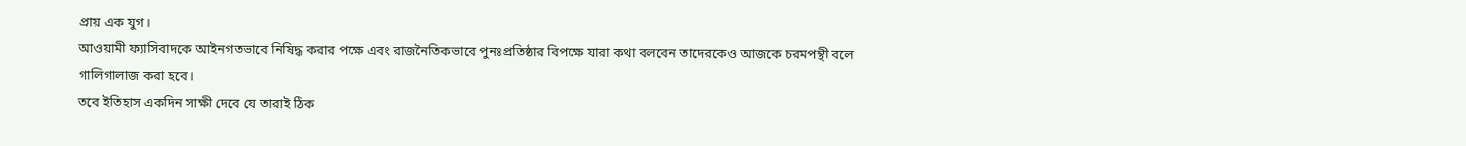প্রায় এক যুগ।
আওয়ামী ফ্যাসিবাদকে আইনগতভাবে নিষিদ্ধ করার পক্ষে এবং রাজনৈতিকভাবে পুনঃপ্রতিষ্ঠার বিপক্ষে যারা কথা বলবেন তাদেরকেও আজকে চরমপন্থী বলে গালিগালাজ করা হবে।
তবে ইতিহাস একদিন সাক্ষী দেবে যে তারাই ঠিক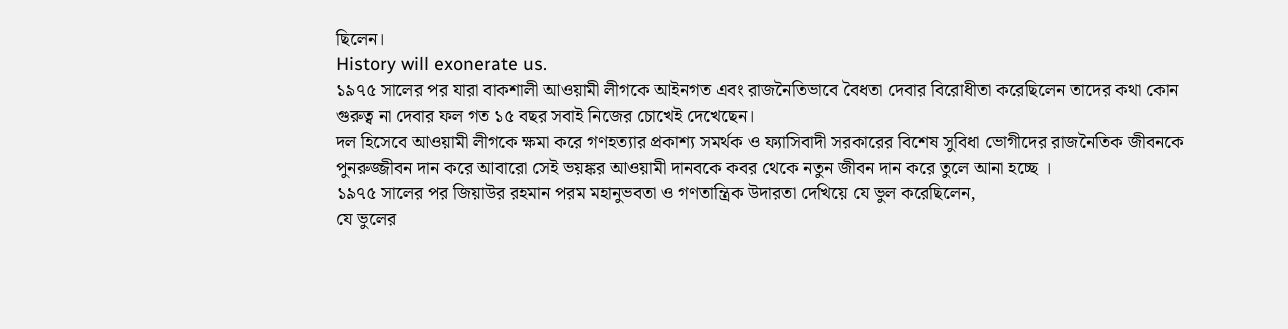ছিলেন।
History will exonerate us.
১৯৭৫ সালের পর যারা বাকশালী আওয়ামী লীগকে আইনগত এবং রাজনৈতিভাবে বৈধতা দেবার বিরোধীতা করেছিলেন তাদের কথা কোন গুরুত্ব না দেবার ফল গত ১৫ বছর সবাই নিজের চোখেই দেখেছেন।
দল হিসেবে আওয়ামী লীগকে ক্ষমা করে গণহত্যার প্রকাশ্য সমর্থক ও ফ্যাসিবাদী সরকারের বিশেষ সুবিধা ভোগীদের রাজনৈতিক জীবনকে পুনরুজ্জীবন দান করে আবারো সেই ভয়ঙ্কর আওয়ামী দানবকে কবর থেকে নতুন জীবন দান করে তুলে আনা হচ্ছে ।
১৯৭৫ সালের পর জিয়াউর রহমান পরম মহানুভবতা ও গণতান্ত্রিক উদারতা দেখিয়ে যে ভুল করেছিলেন,
যে ভুলের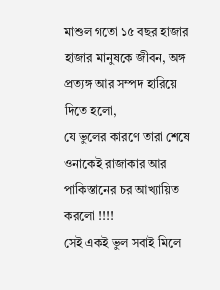মাশুল গতো ১৫ বছর হাজার হাজার মানুষকে জীবন, অঙ্গ প্রত্যঙ্গ আর সম্পদ হারিয়ে দিতে হলো,
যে ভুলের কারণে তারা শেষে ওনাকেই রাজাকার আর পাকিস্তানের চর আখ্যায়িত করলো !!!!
সেই একই ভুল সবাই মিলে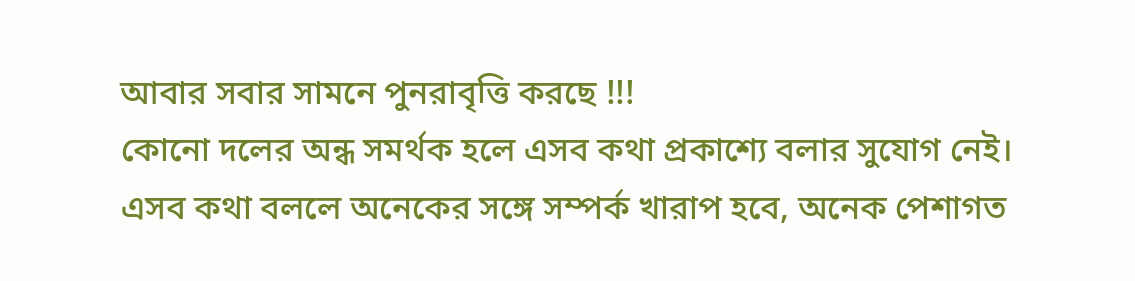আবার সবার সামনে পুনরাবৃত্তি করছে !!!
কোনো দলের অন্ধ সমর্থক হলে এসব কথা প্রকাশ্যে বলার সুযোগ নেই।
এসব কথা বললে অনেকের সঙ্গে সম্পর্ক খারাপ হবে, অনেক পেশাগত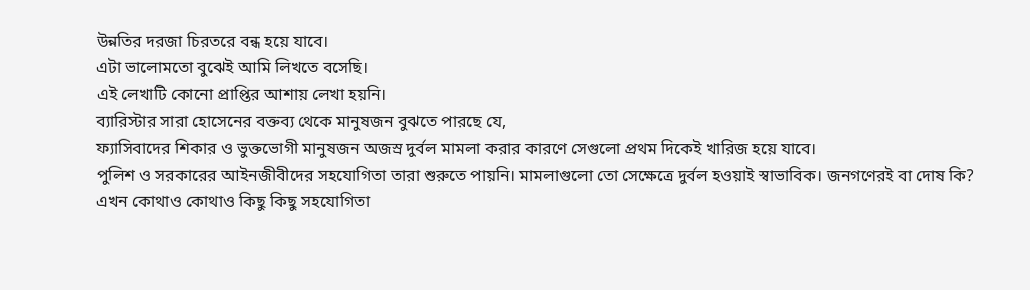উন্নতির দরজা চিরতরে বন্ধ হয়ে যাবে।
এটা ভালোমতো বুঝেই আমি লিখতে বসেছি।
এই লেখাটি কোনো প্রাপ্তির আশায় লেখা হয়নি।
ব্যারিস্টার সারা হোসেনের বক্তব্য থেকে মানুষজন বুঝতে পারছে যে,
ফ্যাসিবাদের শিকার ও ভুক্তভোগী মানুষজন অজস্র দুর্বল মামলা করার কারণে সেগুলো প্রথম দিকেই খারিজ হয়ে যাবে।
পুলিশ ও সরকারের আইনজীবীদের সহযোগিতা তারা শুরুতে পায়নি। মামলাগুলো তো সেক্ষেত্রে দুর্বল হওয়াই স্বাভাবিক। জনগণেরই বা দোষ কি?
এখন কোথাও কোথাও কিছু কিছু সহযোগিতা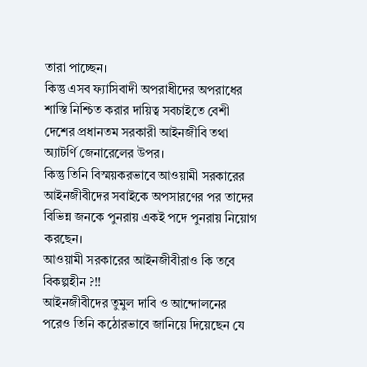তারা পাচ্ছেন।
কিন্তু এসব ফ্যাসিবাদী অপরাধীদের অপরাধের শাস্তি নিশ্চিত করার দায়িত্ব সবচাইতে বেশী দেশের প্রধানতম সরকারী আইনজীবি তথা অ্যাটর্ণি জেনারেলের উপর।
কিন্তু তিনি বিস্ময়করভাবে আওয়ামী সরকারের আইনজীবীদের সবাইকে অপসারণের পর তাদের বিভিন্ন জনকে পুনরায় একই পদে পুনরায় নিয়োগ করছেন।
আওয়ামী সরকারের আইনজীবীরাও কি তবে বিকল্পহীন ?!!
আইনজীবীদের তুমুল দাবি ও আন্দোলনের পরেও তিনি কঠোরভাবে জানিয়ে দিয়েছেন যে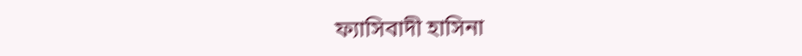ফ্যাসিবাদী হাসিনা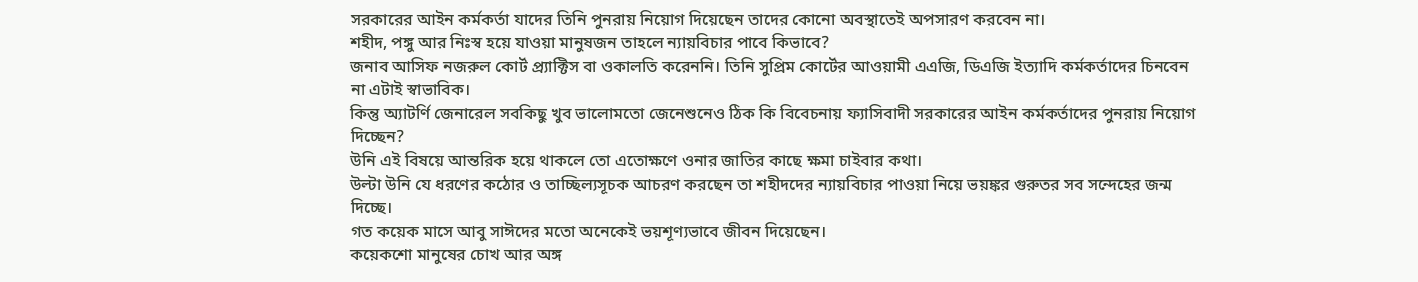সরকারের আইন কর্মকর্তা যাদের তিনি পুনরায় নিয়োগ দিয়েছেন তাদের কোনো অবস্থাতেই অপসারণ করবেন না।
শহীদ, পঙ্গু আর নিঃস্ব হয়ে যাওয়া মানুষজন তাহলে ন্যায়বিচার পাবে কিভাবে?
জনাব আসিফ নজরুল কোর্ট প্র্যাক্টিস বা ওকালতি করেননি। তিনি সুপ্রিম কোর্টের আওয়ামী এএজি, ডিএজি ইত্যাদি কর্মকর্তাদের চিনবেন না এটাই স্বাভাবিক।
কিন্তু অ্যাটর্ণি জেনারেল সবকিছু খুব ভালোমতো জেনেশুনেও ঠিক কি বিবেচনায় ফ্যাসিবাদী সরকারের আইন কর্মকর্তাদের পুনরায় নিয়োগ দিচ্ছেন?
উনি এই বিষয়ে আন্তরিক হয়ে থাকলে তো এতোক্ষণে ওনার জাতির কাছে ক্ষমা চাইবার কথা।
উল্টা উনি যে ধরণের কঠোর ও তাচ্ছিল্যসূচক আচরণ করছেন তা শহীদদের ন্যায়বিচার পাওয়া নিয়ে ভয়ঙ্কর গুরুতর সব সন্দেহের জন্ম দিচ্ছে।
গত কয়েক মাসে আবু সাঈদের মতো অনেকেই ভয়শূণ্যভাবে জীবন দিয়েছেন।
কয়েকশো মানুষের চোখ আর অঙ্গ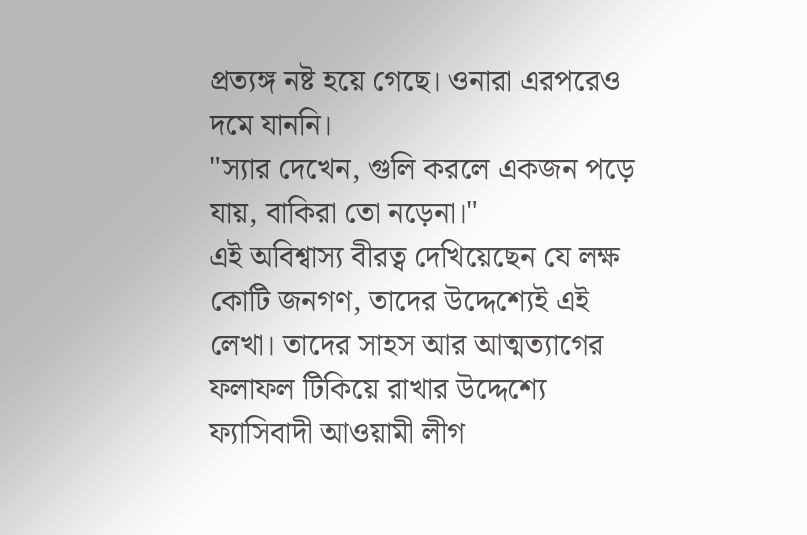প্রত্যঙ্গ নষ্ট হয়ে গেছে। ওনারা এরপরেও দমে যাননি।
"স্যার দেখেন, গুলি করলে একজন পড়ে যায়, বাকিরা তো নড়েনা।"
এই অবিশ্বাস্য বীরত্ব দেখিয়েছেন যে লক্ষ কোটি জনগণ, তাদের উদ্দেশ্যেই এই লেখা। তাদের সাহস আর আত্মত্যাগের ফলাফল টিকিয়ে রাখার উদ্দেশ্যে ফ্যাসিবাদী আওয়ামী লীগ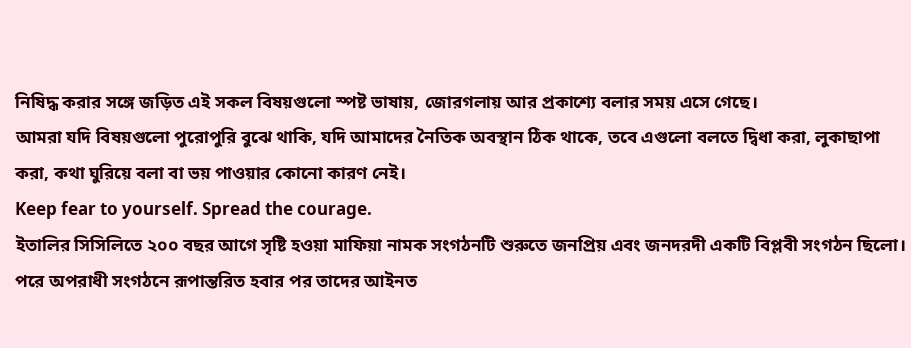নিষিদ্ধ করার সঙ্গে জড়িত এই সকল বিষয়গুলো স্পষ্ট ভাষায়, জোরগলায় আর প্রকাশ্যে বলার সময় এসে গেছে।
আমরা যদি বিষয়গুলো পুরোপুরি বুঝে থাকি, যদি আমাদের নৈতিক অবস্থান ঠিক থাকে, তবে এগুলো বলতে দ্বিধা করা, লুকাছাপা করা, কথা ঘুরিয়ে বলা বা ভয় পাওয়ার কোনো কারণ নেই।
Keep fear to yourself. Spread the courage.
ইতালির সিসিলিতে ২০০ বছর আগে সৃষ্টি হওয়া মাফিয়া নামক সংগঠনটি শুরুতে জনপ্রিয় এবং জনদরদী একটি বিপ্লবী সংগঠন ছিলো। পরে অপরাধী সংগঠনে রূপান্তরিত হবার পর তাদের আইনত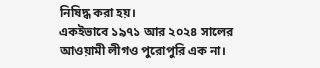নিষিদ্ধ করা হয়।
একইভাবে ১৯৭১ আর ২০২৪ সালের আওয়ামী লীগও পুরোপুরি এক না।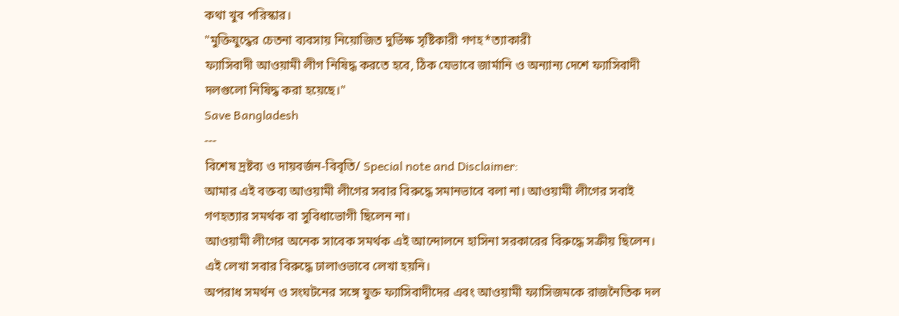কথা খুব পরিস্কার।
"মুক্তিযুদ্ধের চেতনা ব্যবসায় নিয়োজিত দুর্ভিক্ষ সৃষ্টিকারী গণহ*ত্যাকারী
ফ্যাসিবাদী আওয়ামী লীগ নিষিদ্ধ করতে হবে, ঠিক যেভাবে জার্মানি ও অন্যান্য দেশে ফ্যাসিবাদী দলগুলো নিষিদ্ধ করা হয়েছে।"
Save Bangladesh
---
বিশেষ দ্রষ্টব্য ও দায়বর্জন-বিবৃতি/ Special note and Disclaimer:
আমার এই বক্তব্য আওয়ামী লীগের সবার বিরুদ্ধে সমানভাবে বলা না। আওয়ামী লীগের সবাই গণহত্যার সমর্থক বা সুবিধাভোগী ছিলেন না।
আওয়ামী লীগের অনেক সাবেক সমর্থক এই আন্দোলনে হাসিনা সরকারের বিরুদ্ধে সক্রীয় ছিলেন।
এই লেখা সবার বিরুদ্ধে ঢালাওভাবে লেখা হয়নি।
অপরাধ সমর্থন ও সংঘটনের সঙ্গে যুক্ত ফ্যাসিবাদীদের এবং আওয়ামী ফ্যাসিজমকে রাজনৈতিক দল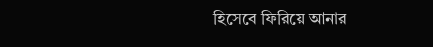হিসেবে ফিরিয়ে আনার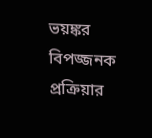ভয়ঙ্কর বিপজ্জনক প্রক্রিয়ার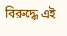বিরুদ্ধে এই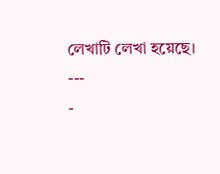লেখাটি লেখা হয়েছে।
---
-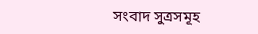সংবাদ সুত্রসমূহ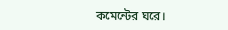কমেন্টের ঘরে।